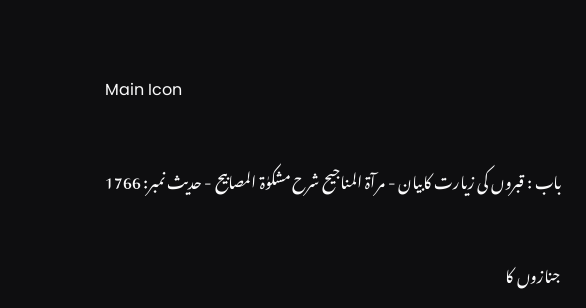Main Icon

باب : قبروں کی زیارت کابیان - مرآۃ المناجیح شرح مشکوٰۃ المصابیح - حدیث نمبر: 1766

جنازوں کا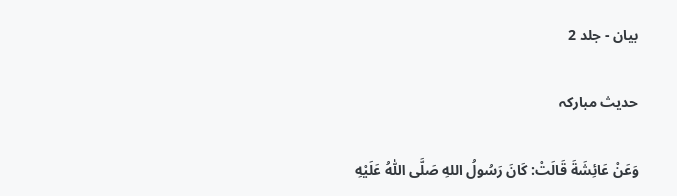بیان - جلد 2

حدیث مبارکہ

وَعَنْ عَائِشَةَ قَالَتْ: كَانَ رَسُولُ اللهِ صَلَّى اللّٰهُ عَلَيْهِ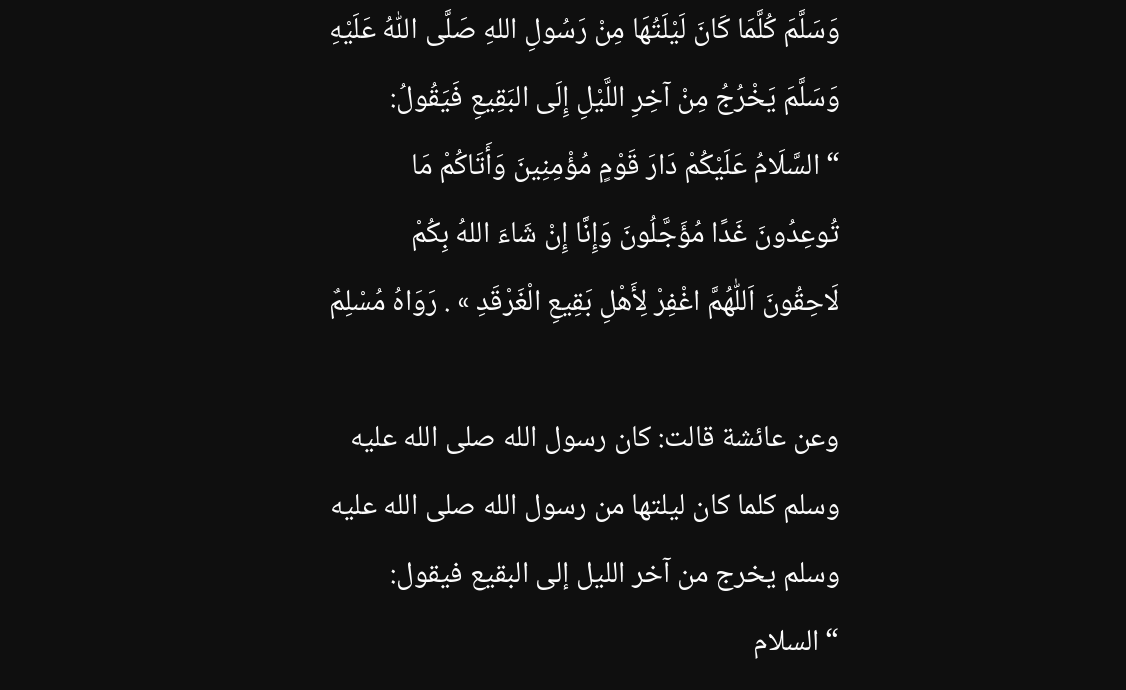وَسَلَّمَ كُلَّمَا كَانَ لَيْلَتُهَا مِنْ رَسُولِ اللهِ صَلَّى اللّٰهُ عَلَيْهِ وَسَلَّمَ يَخْرُجُ مِنْ آخِرِ اللَّيْلِ إِلَى البَقِيعِ فَيَقُولُ: “السَّلَامُ عَلَيْكُمْ دَارَ قَوْمٍ مُؤْمِنِينَ وَأَتَاكُمْ مَا تُوعِدُونَ غَدًا مُؤَجَّلُونَ وَإِنَّا إِنْ شَاءَ اللهُ بِكُمْ لَاحِقُونَ اَللّٰهُمَّ اغْفِرْ لِأَهْلِ بَقِيعِ الْغَرْقَدِ » . رَوَاهُ مُسْلِمٌ

وعن عائشة قالت: كان رسول الله صلى الله عليه وسلم كلما كان ليلتها من رسول الله صلى الله عليه وسلم يخرج من آخر الليل إلى البقيع فيقول: “السلام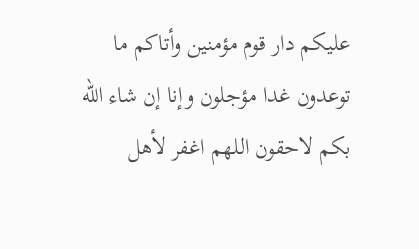عليكم دار قوم مؤمنين وأتاكم ما توعدون غدا مؤجلون وإنا إن شاء الله بكم لاحقون اللهم اغفر لأهل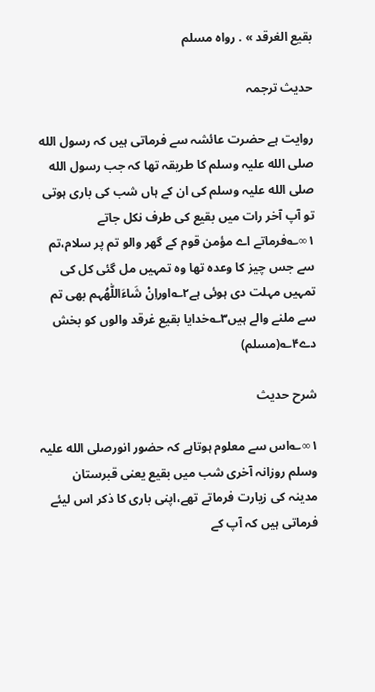بقيع الغرقد » . رواه مسلم

حدیث ترجمہ

روایت ہے حضرت عائشہ سے فرماتی ہیں کہ رسول الله صلی الله علیہ وسلم کا طریقہ تھا کہ جب رسول الله صلی الله علیہ وسلم کی ان کے ہاں شب کی باری ہوتی تو آپ آخر رات میں بقیع کی طرف نکل جاتے ۱∞؎فرماتے اے مؤمن قوم کے گھر والو تم پر سلام،تم سے جس چیز کا وعدہ تھا وہ تمہیں مل گئی کل کی تمہیں مہلت دی ہوئی ہے۲؎اوراِنْ شَاءَاللّٰهُہم بھی تم سے ملنے والے ہیں۳؎خدایا بقیع غرقد والوں کو بخش دے۴؎(مسلم)

شرح حدیث

۱∞؎اس سے معلوم ہوتاہے کہ حضور انورصلی الله علیہ وسلم روزانہ آخری شب میں بقیع یعنی قبرستان مدینہ کی زیارت فرماتے تھے،اپنی باری کا ذکر اس لیئے فرماتی ہیں کہ آپ کے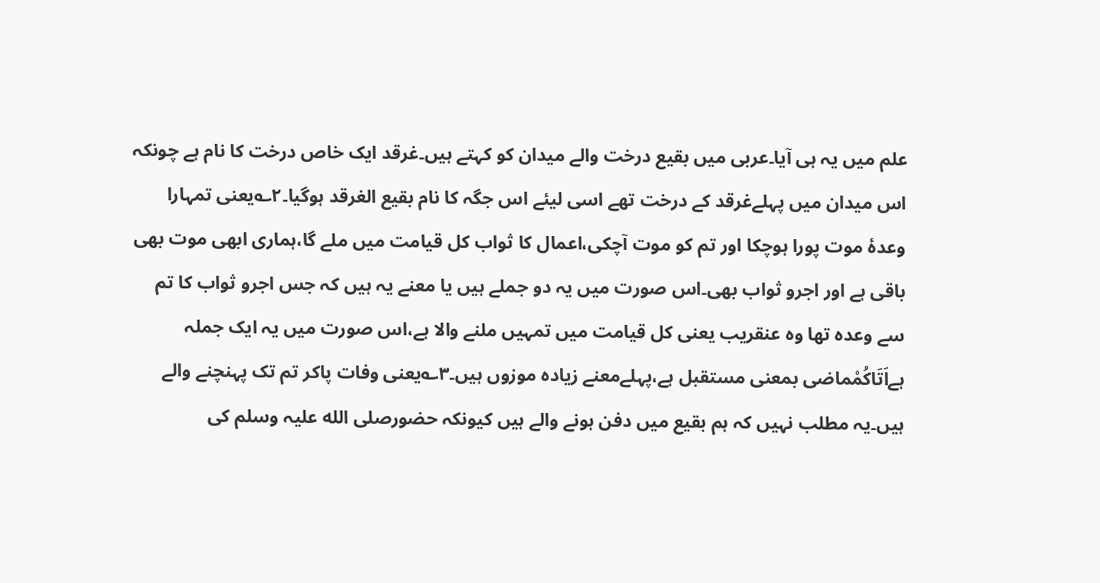علم میں یہ ہی آیا۔عربی میں بقیع درخت والے میدان کو کہتے ہیں۔غرقد ایک خاص درخت کا نام ہے چونکہ اس میدان میں پہلےغرقد کے درخت تھے اسی لیئے اس جگہ کا نام بقیع الغرقد ہوگیا۔۲؎یعنی تمہارا وعدۂ موت پورا ہوچکا اور تم کو موت آچکی،اعمال کا ثواب کل قیامت میں ملے گا،ہماری ابھی موت بھی باقی ہے اور اجرو ثواب بھی۔اس صورت میں یہ دو جملے ہیں یا معنے یہ ہیں کہ جس اجرو ثواب کا تم سے وعدہ تھا وہ عنقریب یعنی کل قیامت میں تمہیں ملنے والا ہے،اس صورت میں یہ ایک جملہ ہےاَتَاکُمْماضی بمعنی مستقبل ہے،پہلےمعنے زیادہ موزوں ہیں۔۳؎یعنی وفات پاکر تم تک پہنچنے والے ہیں۔یہ مطلب نہیں کہ ہم بقیع میں دفن ہونے والے ہیں کیونکہ حضورصلی الله علیہ وسلم کی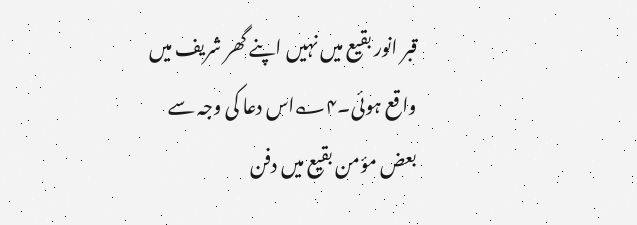قبر انور بقیع میں نہیں اپنے گھر شریف میں واقع ہوئی۔۴؎اس دعا کی وجہ سے بعض مؤمن بقیع میں دفن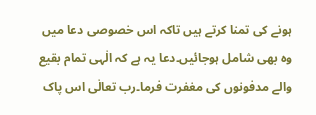ہونے کی تمنا کرتے ہیں تاکہ اس خصوصی دعا میں وہ بھی شامل ہوجائیں۔دعا یہ ہے کہ الٰہی تمام بقیع والے مدفونوں کی مغفرت فرما۔رب تعالٰی اس پاک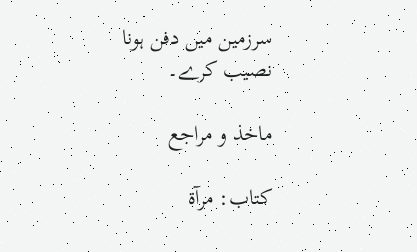سرزمین میں دفن ہونا نصیب کرے۔

ماخذ و مراجع

کتاب: مرآۃ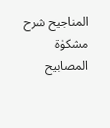المناجیح شرح مشکوٰۃ المصابیح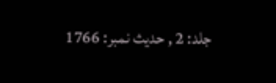جلد: 2 , حدیث نمبر: 1766